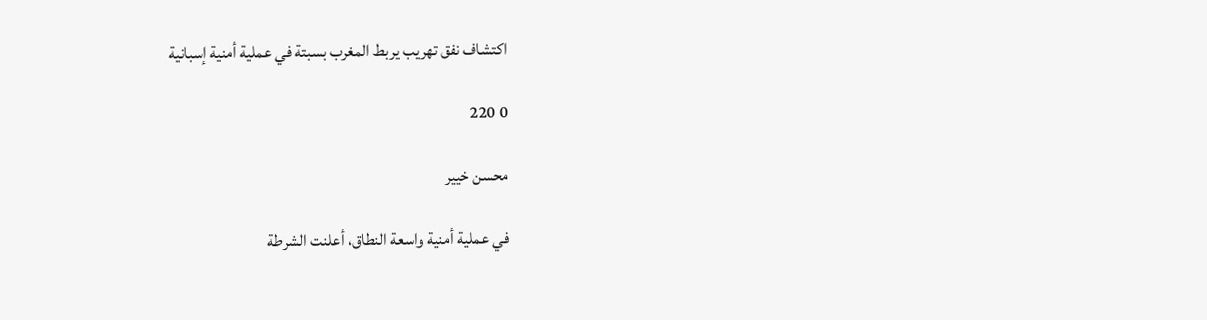اكتشاف نفق تهريب يربط المغرب بسبتة في عملية أمنية إسبانية

0 220

محسن خيير

في عملية أمنية واسعة النطاق، أعلنت الشرطة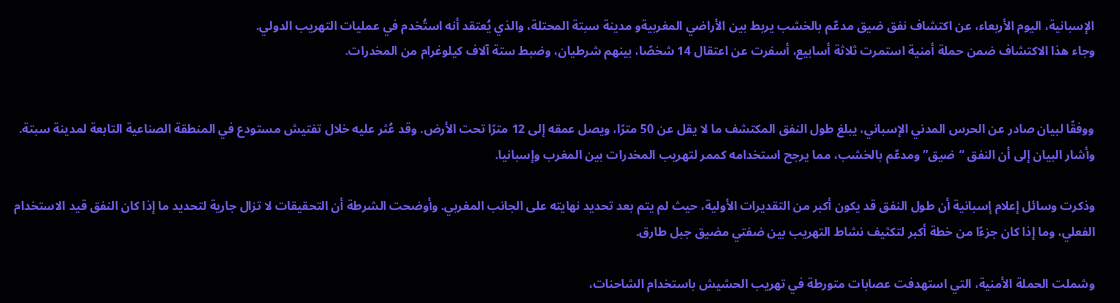الإسبانية، اليوم الأربعاء، عن اكتشاف نفق ضيق مدعّم بالخشب يربط بين الأراضي المغربيةو مدينة سبتة المحتلة، والذي يُعتقد أنه استُخدم في عمليات التهريب الدولي.
وجاء هذا الاكتشاف ضمن حملة أمنية استمرت ثلاثة أسابيع، أسفرت عن اعتقال 14 شخصًا، بينهم شرطيان، وضبط ستة آلاف كيلوغرام من المخدرات.


ووفقًا لبيان صادر عن الحرس المدني الإسباني، يبلغ طول النفق المكتشف ما لا يقل عن 50 مترًا، ويصل عمقه إلى 12 مترًا تحت الأرض. وقد عُثر عليه خلال تفتيش مستودع في المنطقة الصناعية التابعة لمدينة سبتة. وأشار البيان إلى أن النفق “ضيق” ومدعّم بالخشب، مما يرجح استخدامه كممر لتهريب المخدرات بين المغرب وإسبانيا.

وذكرت وسائل إعلام إسبانية أن طول النفق قد يكون أكبر من التقديرات الأولية، حيث لم يتم بعد تحديد نهايته على الجانب المغربي. وأوضحت الشرطة أن التحقيقات لا تزال جارية لتحديد ما إذا كان النفق قيد الاستخدام الفعلي، وما إذا كان جزءًا من خطة أكبر لتكثيف نشاط التهريب بين ضفتي مضيق جبل طارق.

وشملت الحملة الأمنية، التي استهدفت عصابات متورطة في تهريب الحشيش باستخدام الشاحنات،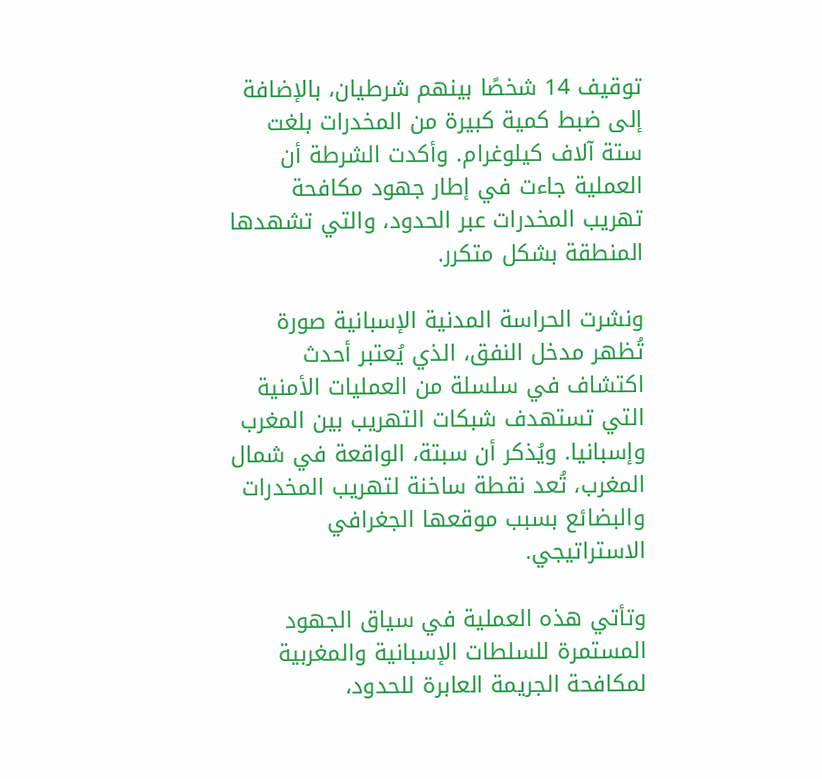توقيف 14 شخصًا بينهم شرطيان، بالإضافة إلى ضبط كمية كبيرة من المخدرات بلغت ستة آلاف كيلوغرام. وأكدت الشرطة أن العملية جاءت في إطار جهود مكافحة تهريب المخدرات عبر الحدود، والتي تشهدها المنطقة بشكل متكرر.

ونشرت الحراسة المدنية الإسبانية صورة تُظهر مدخل النفق، الذي يُعتبر أحدث اكتشاف في سلسلة من العمليات الأمنية التي تستهدف شبكات التهريب بين المغرب وإسبانيا. ويُذكر أن سبتة، الواقعة في شمال المغرب، تُعد نقطة ساخنة لتهريب المخدرات والبضائع بسبب موقعها الجغرافي الاستراتيجي.

وتأتي هذه العملية في سياق الجهود المستمرة للسلطات الإسبانية والمغربية لمكافحة الجريمة العابرة للحدود،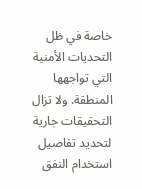خاصة في ظل التحديات الأمنية التي تواجهها المنطقة. ولا تزال التحقيقات جارية لتحديد تفاصيل استخدام النفق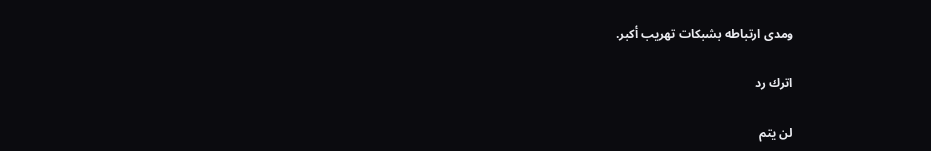ومدى ارتباطه بشبكات تهريب أكبر.

اترك رد

لن يتم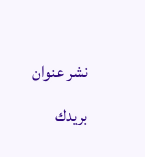نشر عنوان بريدك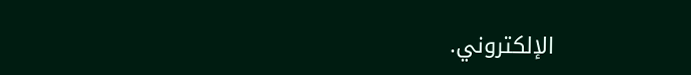الإلكتروني.